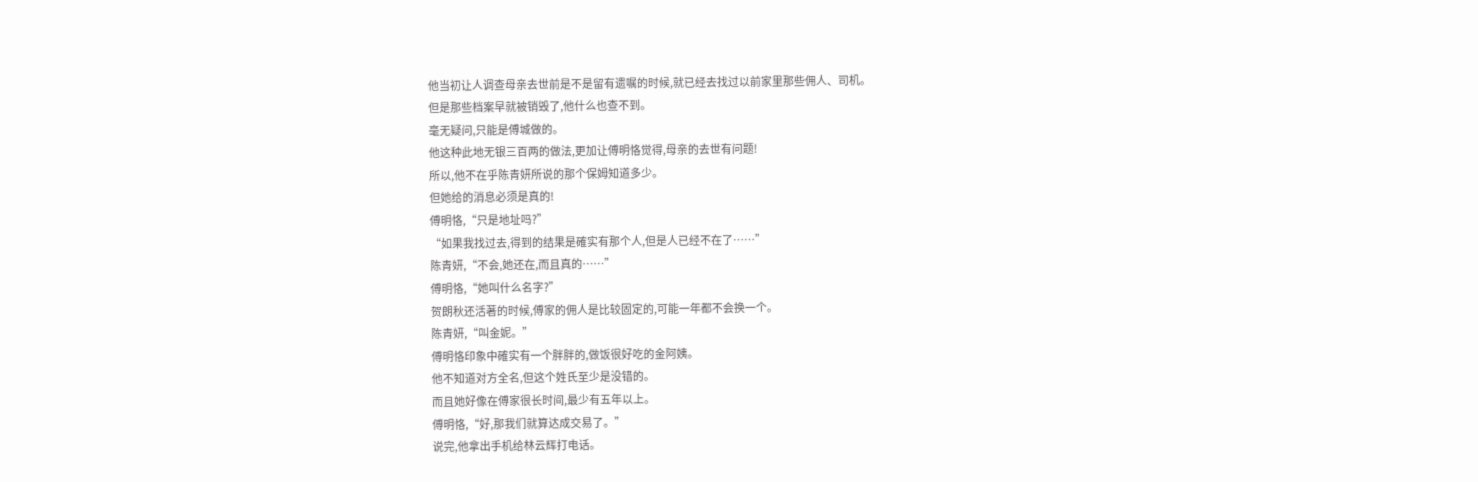他当初让人调查母亲去世前是不是留有遗嘱的时候,就已经去找过以前家里那些佣人、司机。
但是那些档案早就被销毁了,他什么也查不到。
毫无疑问,只能是傅城做的。
他这种此地无银三百两的做法,更加让傅明恪觉得,母亲的去世有问题!
所以,他不在乎陈青妍所说的那个保姆知道多少。
但她给的消息必须是真的!
傅明恪,“只是地址吗?”
“如果我找过去,得到的结果是確实有那个人,但是人已经不在了……”
陈青妍,“不会,她还在,而且真的……”
傅明恪,“她叫什么名字?”
贺朗秋还活著的时候,傅家的佣人是比较固定的,可能一年都不会换一个。
陈青妍,“叫金妮。”
傅明恪印象中確实有一个胖胖的,做饭很好吃的金阿姨。
他不知道对方全名,但这个姓氏至少是没错的。
而且她好像在傅家很长时间,最少有五年以上。
傅明恪,“好,那我们就算达成交易了。”
说完,他拿出手机给林云辉打电话。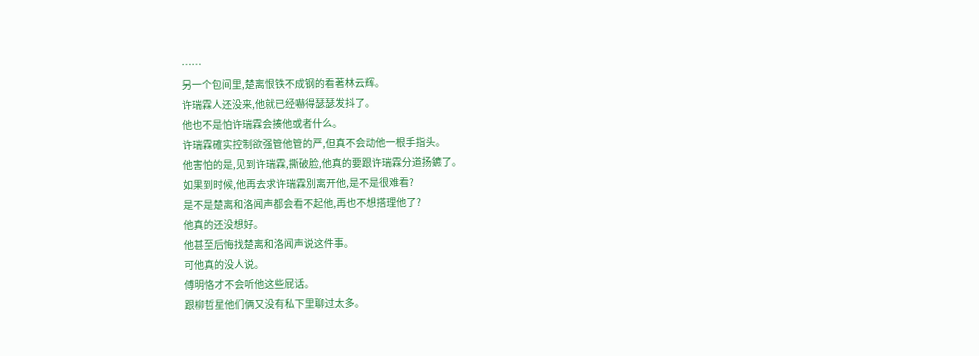……
另一个包间里,楚离恨铁不成钢的看著林云辉。
许瑞霖人还没来,他就已经嚇得瑟瑟发抖了。
他也不是怕许瑞霖会揍他或者什么。
许瑞霖確实控制欲强管他管的严,但真不会动他一根手指头。
他害怕的是,见到许瑞霖,撕破脸,他真的要跟许瑞霖分道扬鑣了。
如果到时候,他再去求许瑞霖別离开他,是不是很难看?
是不是楚离和洛闻声都会看不起他,再也不想搭理他了?
他真的还没想好。
他甚至后悔找楚离和洛闻声说这件事。
可他真的没人说。
傅明恪才不会听他这些屁话。
跟柳哲星他们俩又没有私下里聊过太多。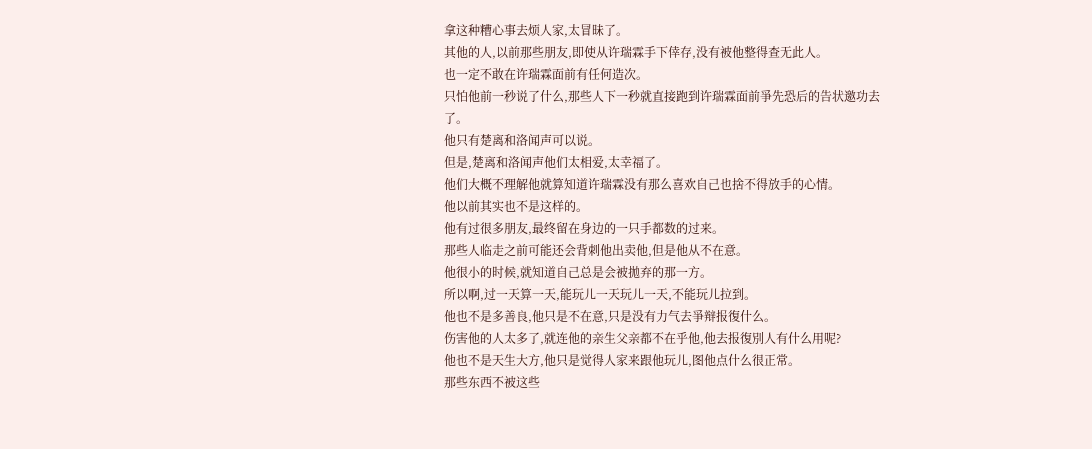拿这种糟心事去烦人家,太冒昧了。
其他的人,以前那些朋友,即使从许瑞霖手下倖存,没有被他整得查无此人。
也一定不敢在许瑞霖面前有任何造次。
只怕他前一秒说了什么,那些人下一秒就直接跑到许瑞霖面前爭先恐后的告状邀功去了。
他只有楚离和洛闻声可以说。
但是,楚离和洛闻声他们太相爱,太幸福了。
他们大概不理解他就算知道许瑞霖没有那么喜欢自己也捨不得放手的心情。
他以前其实也不是这样的。
他有过很多朋友,最终留在身边的一只手都数的过来。
那些人临走之前可能还会背刺他出卖他,但是他从不在意。
他很小的时候,就知道自己总是会被拋弃的那一方。
所以啊,过一天算一天,能玩儿一天玩儿一天,不能玩儿拉到。
他也不是多善良,他只是不在意,只是没有力气去爭辩报復什么。
伤害他的人太多了,就连他的亲生父亲都不在乎他,他去报復別人有什么用呢?
他也不是天生大方,他只是觉得人家来跟他玩儿,图他点什么很正常。
那些东西不被这些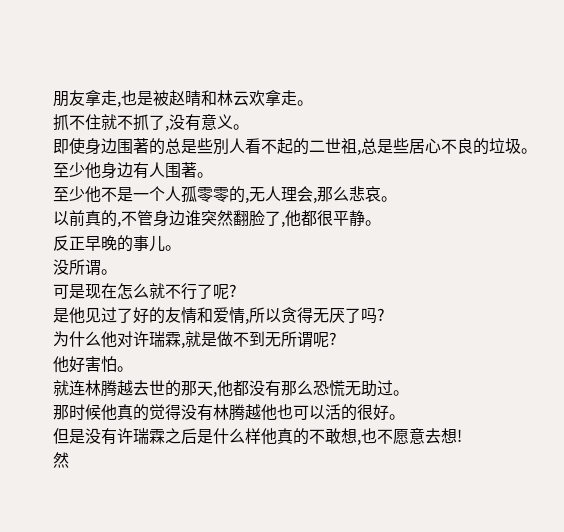朋友拿走,也是被赵晴和林云欢拿走。
抓不住就不抓了,没有意义。
即使身边围著的总是些別人看不起的二世祖,总是些居心不良的垃圾。
至少他身边有人围著。
至少他不是一个人孤零零的,无人理会,那么悲哀。
以前真的,不管身边谁突然翻脸了,他都很平静。
反正早晚的事儿。
没所谓。
可是现在怎么就不行了呢?
是他见过了好的友情和爱情,所以贪得无厌了吗?
为什么他对许瑞霖,就是做不到无所谓呢?
他好害怕。
就连林腾越去世的那天,他都没有那么恐慌无助过。
那时候他真的觉得没有林腾越他也可以活的很好。
但是没有许瑞霖之后是什么样他真的不敢想,也不愿意去想!
然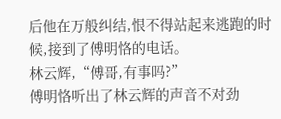后他在万般纠结,恨不得站起来逃跑的时候,接到了傅明恪的电话。
林云辉,“傅哥,有事吗?”
傅明恪听出了林云辉的声音不对劲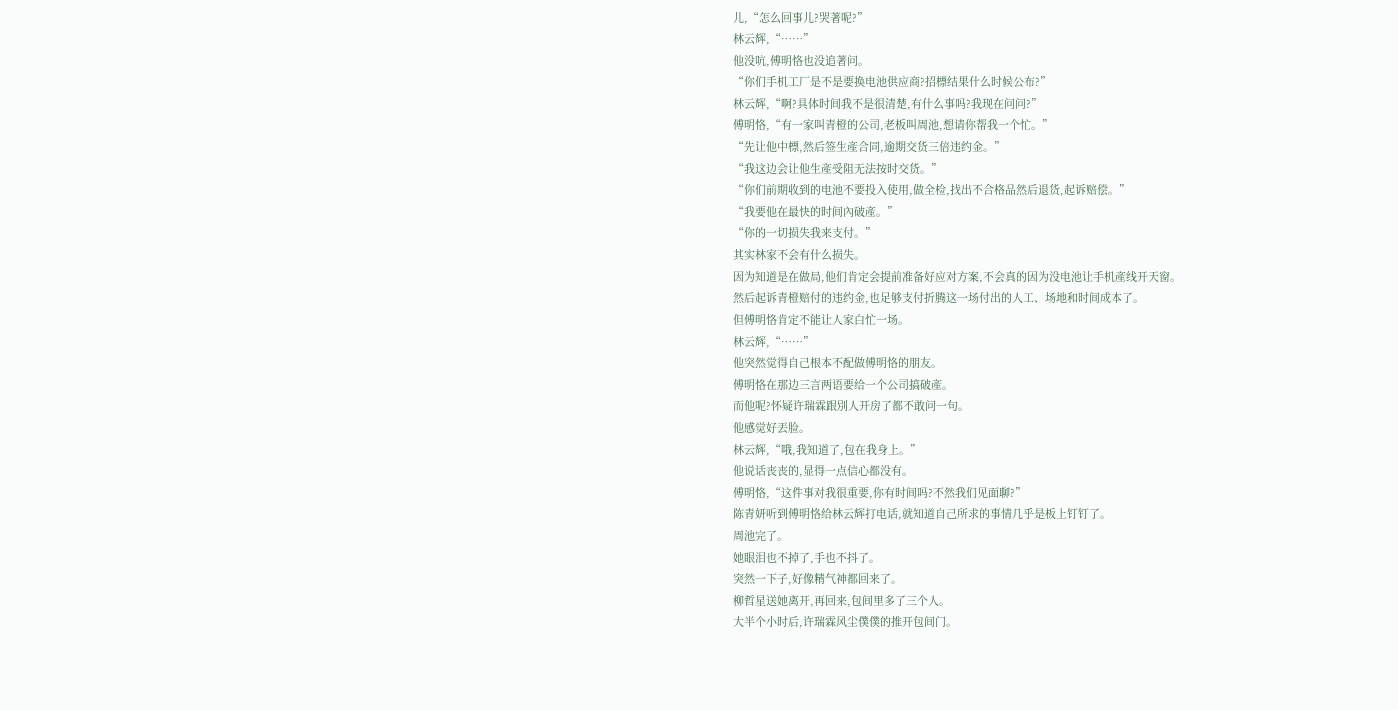儿,“怎么回事儿?哭著呢?”
林云辉,“……”
他没吭,傅明恪也没追著问。
“你们手机工厂是不是要换电池供应商?招標结果什么时候公布?”
林云辉,“啊?具体时间我不是很清楚,有什么事吗?我现在问问?”
傅明恪,“有一家叫青橙的公司,老板叫周池,想请你帮我一个忙。”
“先让他中標,然后签生產合同,逾期交货三倍违约金。”
“我这边会让他生產受阻无法按时交货。”
“你们前期收到的电池不要投入使用,做全检,找出不合格品然后退货,起诉赔偿。”
“我要他在最快的时间內破產。”
“你的一切损失我来支付。”
其实林家不会有什么损失。
因为知道是在做局,他们肯定会提前准备好应对方案,不会真的因为没电池让手机產线开天窗。
然后起诉青橙赔付的违约金,也足够支付折腾这一场付出的人工、场地和时间成本了。
但傅明恪肯定不能让人家白忙一场。
林云辉,“……”
他突然觉得自己根本不配做傅明恪的朋友。
傅明恪在那边三言两语要给一个公司搞破產。
而他呢?怀疑许瑞霖跟別人开房了都不敢问一句。
他感觉好丟脸。
林云辉,“哦,我知道了,包在我身上。”
他说话丧丧的,显得一点信心都没有。
傅明恪,“这件事对我很重要,你有时间吗?不然我们见面聊?”
陈青妍听到傅明恪给林云辉打电话,就知道自己所求的事情几乎是板上钉钉了。
周池完了。
她眼泪也不掉了,手也不抖了。
突然一下子,好像精气神都回来了。
柳哲星送她离开,再回来,包间里多了三个人。
大半个小时后,许瑞霖风尘僕僕的推开包间门。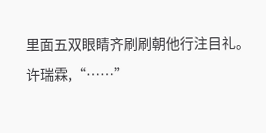里面五双眼睛齐刷刷朝他行注目礼。
许瑞霖,“……”